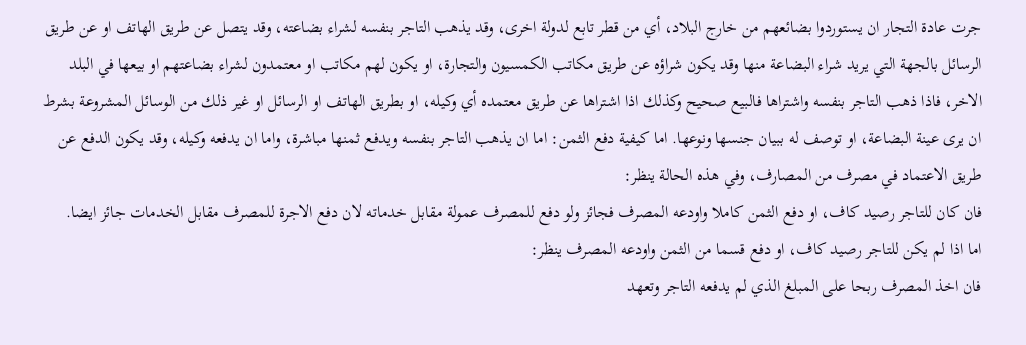جرت عادة التجار ان يستوردوا بضائعهم من خارج البلاد، أي من قطر تابع لدولة اخرى، وقد يذهب التاجر بنفسه لشراء بضاعته، وقد يتصل عن طريق الهاتف او عن طريق الرسائل بالجهة التي يريد شراء البضاعة منها وقد يكون شراؤه عن طريق مكاتب الكمسيون والتجارة، او يكون لهم مكاتب او معتمدون لشراء بضاعتهم او بيعها في البلد الاخر، فاذا ذهب التاجر بنفسه واشتراها فالبيع صحيح وكذلك اذا اشتراها عن طريق معتمده أي وكيله، او بطريق الهاتف او الرسائل او غير ذلك من الوسائل المشروعة بشرط ان يرى عينة البضاعة، او توصف له ببيان جنسها ونوعها. اما كيفية دفع الثمن: اما ان يذهب التاجر بنفسه ويدفع ثمنها مباشرة، واما ان يدفعه وكيله، وقد يكون الدفع عن طريق الاعتماد في مصرف من المصارف، وفي هذه الحالة ينظر:
فان كان للتاجر رصيد كاف، او دفع الثمن كاملا واودعه المصرف فجائز ولو دفع للمصرف عمولة مقابل خدماته لان دفع الاجرة للمصرف مقابل الخدمات جائز ايضا.
اما اذا لم يكن للتاجر رصيد كاف، او دفع قسما من الثمن واودعه المصرف ينظر:
فان اخذ المصرف ربحا على المبلغ الذي لم يدفعه التاجر وتعهد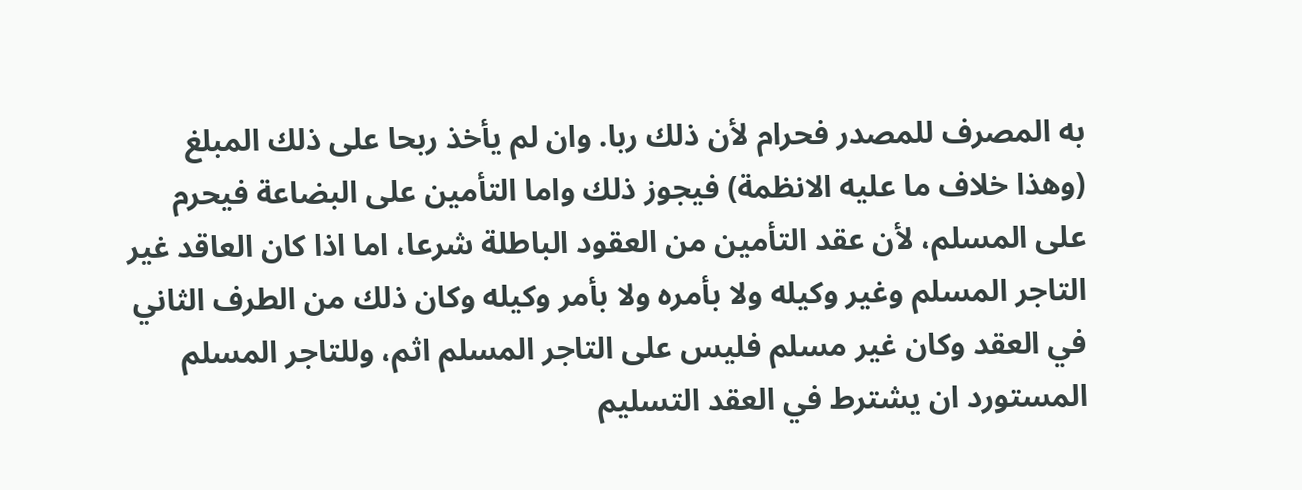به المصرف للمصدر فحرام لأن ذلك ربا. وان لم يأخذ ربحا على ذلك المبلغ (وهذا خلاف ما عليه الانظمة) فيجوز ذلك واما التأمين على البضاعة فيحرم على المسلم، لأن عقد التأمين من العقود الباطلة شرعا، اما اذا كان العاقد غير التاجر المسلم وغير وكيله ولا بأمره ولا بأمر وكيله وكان ذلك من الطرف الثاني في العقد وكان غير مسلم فليس على التاجر المسلم اثم، وللتاجر المسلم المستورد ان يشترط في العقد التسليم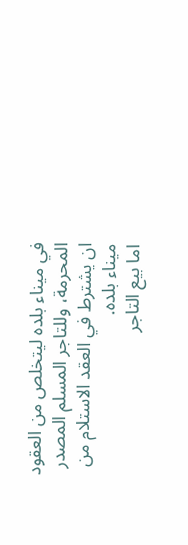في ميناء بلده ليتخلص من العقود المحرمة، وللتاجر المسلم المصدر ان يشترط في العقد الاستلام من ميناء بلده.
اما بيع التاجر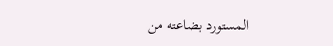المستورد بضاعته من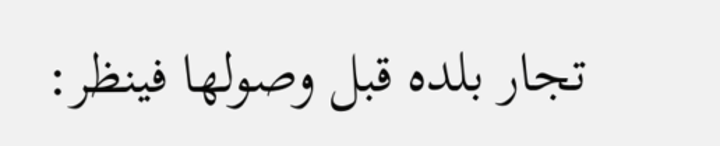تجار بلده قبل وصولها فينظر: